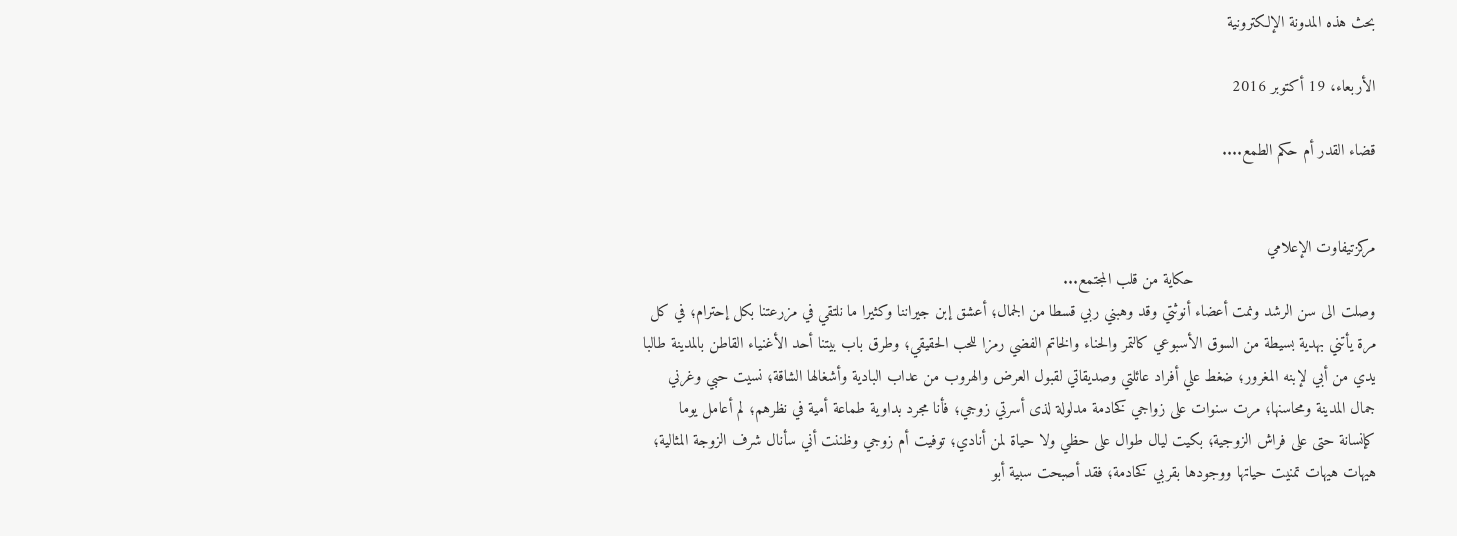بحث هذه المدونة الإلكترونية

الأربعاء، 19 أكتوبر 2016

قضاء القدر أم حكم الطمع....


مركزتيفاوت الإعلامي
                                       حكاية من قلب المجتمع...
وصلت الى سن الرشد ونمت أعضاء أنوثتي وقد وهبني ربي قسطا من الجمال؛ أعشق إبن جيراننا وكثيرا ما نلتقي في مزرعتنا بكل إحترام؛ في كل مرة يأتني بهدية بسيطة من السوق الأسبوعي كالتمر والحناء والخاتم الفضي رمزا للحب الحقيقي؛ وطرق باب بيتنا أحد الأغنياء القاطن بالمدينة طالبا يدي من أبي لإبنه المغرور؛ ضغط علي أفراد عائلتي وصديقاتي لقبول العرض والهروب من عداب البادية وأشغالها الشاقة؛ نسيت حبي وغرني جمال المدينة ومحاسنها؛ مرت سنوات على زواجي كخادمة مدلولة لذى أسرتي زوجي؛ فأنا مجرد بداوية طماعة أمية في نظرهم؛ لم أعامل يوما كإنسانة حتى على فراش الزوجية؛ بكيت ليال طوال على حظي ولا حياة لمن أنادي؛ توفيت أم زوجي وظننت أني سأنال شرف الزوجة المثالية؛ هيهات هيهات تمنيت حياتها ووجودها بقربي كخادمة؛ فقد أصبحت سبية أبو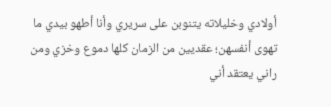أولادي وخليلاته يتنوبن على سريري وأنا أطهو بيدي ما تهوى أنفسهن؛ عقديين من الزمان كلها دموع وخزي ومن راني يعتقد أني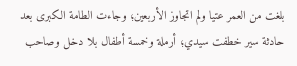بلغت من العمر عتيا ولم اتجاوز الأربعين؛ وجاءت الطامة الكبرى بعد حادثة سير خطفت سيدي؛ أرملة وخمسة أطفال بلا دخل وصاحب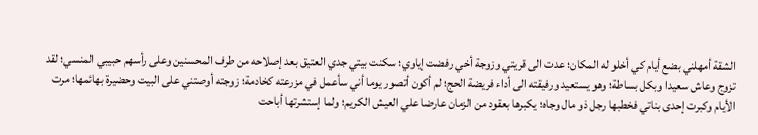الشقة أمهلني بضع أيام كي أخلو له المكان؛ عدت الى قريتي وزوجة أخي رفضت إياوي؛ سكنت بيتي جدي العتيق بعد إصلاحه من طرف المحسنين وعلى رأسهم حبيبي المنسي؛ لقد تزوج وعاش سعيدا وبكل بساطة؛ وهو يستعيد ورفيقته الى أداء فريضة الحج؛ لم أكون أتصور يوما أني سأعمل في مزرعته كخادمة؛ زوجته أوصتني على البيت وحضيرة بهائمها؛ مرت الأيام وكبرت إحدى بناتي فخطبها رجل ذو مال وجاه؛ يكبرها بعقود من الزمان عارضا علي العيش الكريم؛ ولما إستشرتها أباحت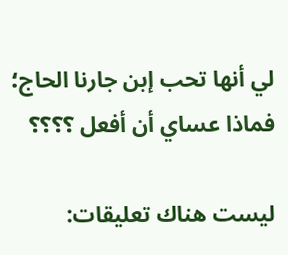لي أنها تحب إبن جارنا الحاج؛ فماذا عساي أن أفعل ؟؟؟؟

ليست هناك تعليقات: